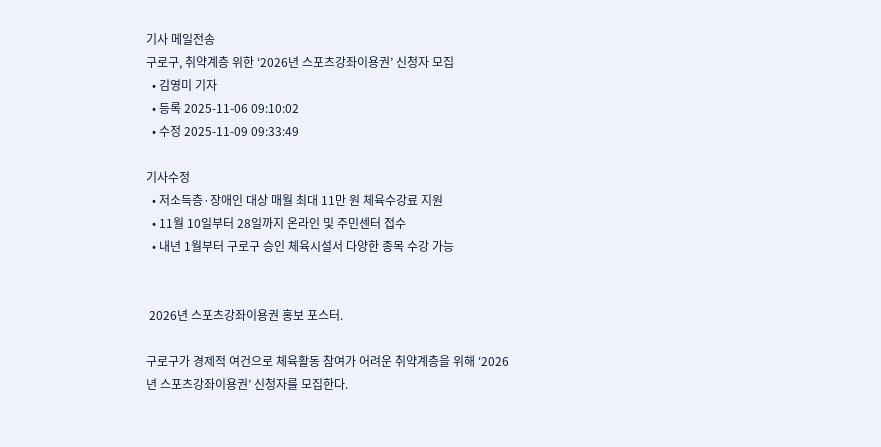기사 메일전송
구로구, 취약계층 위한 ‘2026년 스포츠강좌이용권’ 신청자 모집
  • 김영미 기자
  • 등록 2025-11-06 09:10:02
  • 수정 2025-11-09 09:33:49

기사수정
  • 저소득층·장애인 대상 매월 최대 11만 원 체육수강료 지원
  • 11월 10일부터 28일까지 온라인 및 주민센터 접수
  • 내년 1월부터 구로구 승인 체육시설서 다양한 종목 수강 가능


 2026년 스포츠강좌이용권 홍보 포스터.

구로구가 경제적 여건으로 체육활동 참여가 어려운 취약계층을 위해 ‘2026년 스포츠강좌이용권’ 신청자를 모집한다.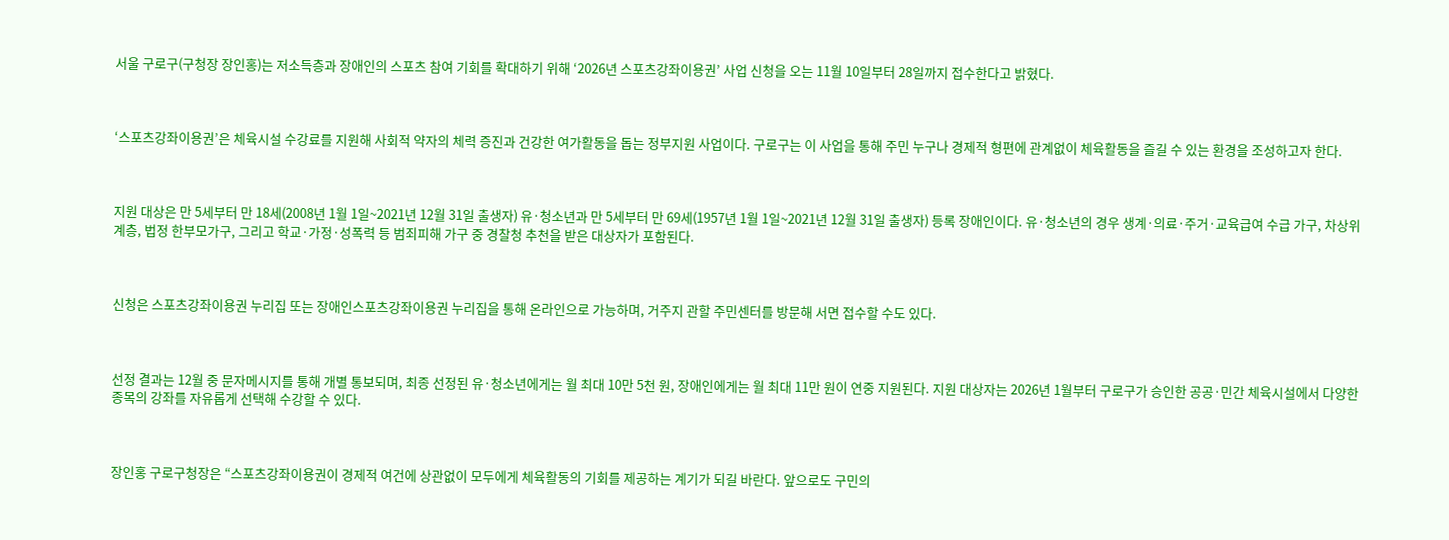서울 구로구(구청장 장인홍)는 저소득층과 장애인의 스포츠 참여 기회를 확대하기 위해 ‘2026년 스포츠강좌이용권’ 사업 신청을 오는 11월 10일부터 28일까지 접수한다고 밝혔다.



‘스포츠강좌이용권’은 체육시설 수강료를 지원해 사회적 약자의 체력 증진과 건강한 여가활동을 돕는 정부지원 사업이다. 구로구는 이 사업을 통해 주민 누구나 경제적 형편에 관계없이 체육활동을 즐길 수 있는 환경을 조성하고자 한다.



지원 대상은 만 5세부터 만 18세(2008년 1월 1일~2021년 12월 31일 출생자) 유·청소년과 만 5세부터 만 69세(1957년 1월 1일~2021년 12월 31일 출생자) 등록 장애인이다. 유·청소년의 경우 생계·의료·주거·교육급여 수급 가구, 차상위계층, 법정 한부모가구, 그리고 학교·가정·성폭력 등 범죄피해 가구 중 경찰청 추천을 받은 대상자가 포함된다.



신청은 스포츠강좌이용권 누리집 또는 장애인스포츠강좌이용권 누리집을 통해 온라인으로 가능하며, 거주지 관할 주민센터를 방문해 서면 접수할 수도 있다.



선정 결과는 12월 중 문자메시지를 통해 개별 통보되며, 최종 선정된 유·청소년에게는 월 최대 10만 5천 원, 장애인에게는 월 최대 11만 원이 연중 지원된다. 지원 대상자는 2026년 1월부터 구로구가 승인한 공공·민간 체육시설에서 다양한 종목의 강좌를 자유롭게 선택해 수강할 수 있다.



장인홍 구로구청장은 “스포츠강좌이용권이 경제적 여건에 상관없이 모두에게 체육활동의 기회를 제공하는 계기가 되길 바란다. 앞으로도 구민의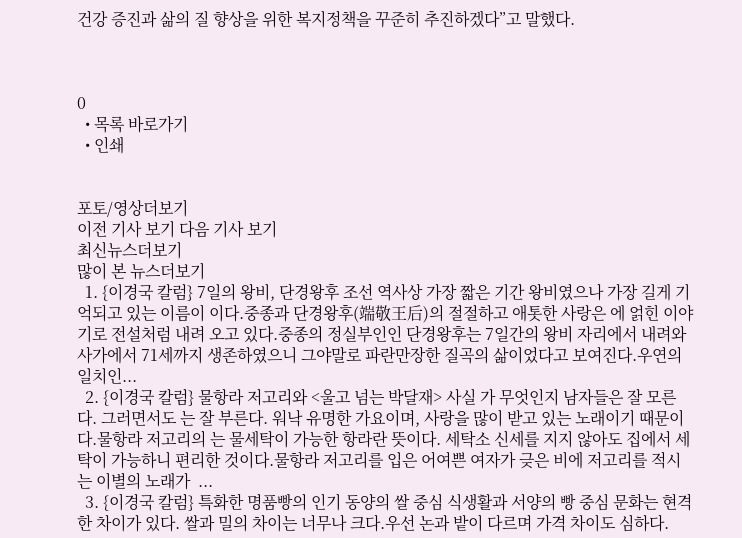건강 증진과 삶의 질 향상을 위한 복지정책을 꾸준히 추진하겠다”고 말했다.



0
  • 목록 바로가기
  • 인쇄


포토/영상더보기
이전 기사 보기 다음 기사 보기
최신뉴스더보기
많이 본 뉴스더보기
  1. {이경국 칼럼} 7일의 왕비, 단경왕후 조선 역사상 가장 짧은 기간 왕비였으나 가장 길게 기억되고 있는 이름이 이다.중종과 단경왕후(端敬王后)의 절절하고 애톳한 사랑은 에 얽힌 이야기로 전설처럼 내려 오고 있다.중종의 정실부인인 단경왕후는 7일간의 왕비 자리에서 내려와 사가에서 71세까지 생존하였으니 그야말로 파란만장한 질곡의 삶이었다고 보여진다.우연의 일치인...
  2. {이경국 칼럼} 물항라 저고리와 <울고 넘는 박달재> 사실 가 무엇인지 남자들은 잘 모른다. 그러면서도 는 잘 부른다. 워낙 유명한 가요이며, 사랑을 많이 받고 있는 노래이기 때문이다.물항라 저고리의 는 물세탁이 가능한 항라란 뜻이다. 세탁소 신세를 지지 않아도 집에서 세탁이 가능하니 편리한 것이다.물항라 저고리를 입은 어여쁜 여자가 긎은 비에 저고리를 적시는 이별의 노래가  ...
  3. {이경국 칼럼} 특화한 명품빵의 인기 동양의 쌀 중심 식생활과 서양의 빵 중심 문화는 현격한 차이가 있다. 쌀과 밀의 차이는 너무나 크다.우선 논과 밭이 다르며 가격 차이도 심하다.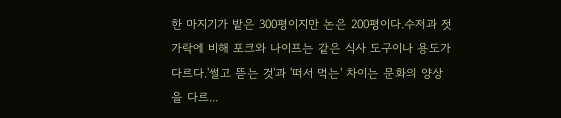한 마지기가 밭은 300평이지만 논은 200평이다.수저과 젓가락에 비해 포크와 나이프는 같은 식사 도구이나 용도가 다르다.'썰고 뜯는 것'과 '떠서 먹는' 차이는 문화의 양상을 다르...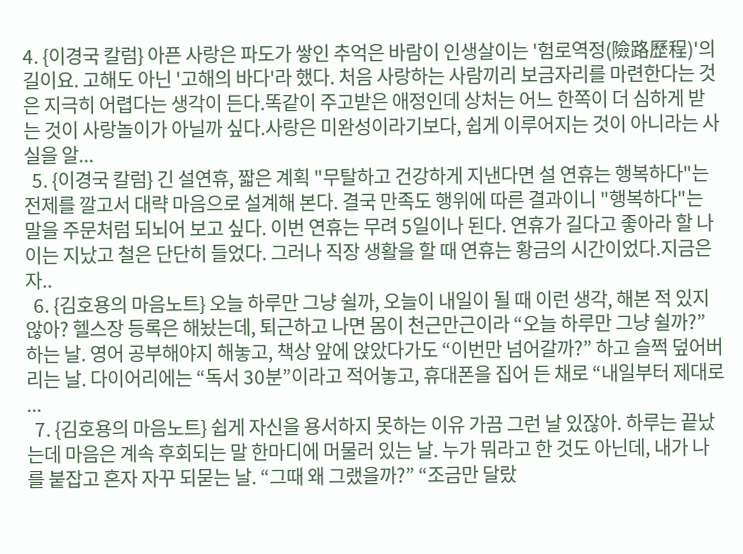4. {이경국 칼럼} 아픈 사랑은 파도가 쌓인 추억은 바람이 인생살이는 '험로역정(險路歷程)'의 길이요. 고해도 아닌 '고해의 바다'라 했다. 처음 사랑하는 사람끼리 보금자리를 마련한다는 것은 지극히 어렵다는 생각이 든다.똑같이 주고받은 애정인데 상처는 어느 한쪽이 더 심하게 받는 것이 사랑놀이가 아닐까 싶다.사랑은 미완성이라기보다, 쉽게 이루어지는 것이 아니라는 사실을 알...
  5. {이경국 칼럼} 긴 설연휴, 짧은 계획 "무탈하고 건강하게 지낸다면 설 연휴는 행복하다"는 전제를 깔고서 대략 마음으로 설계해 본다. 결국 만족도 행위에 따른 결과이니 "행복하다"는 말을 주문처럼 되뇌어 보고 싶다. 이번 연휴는 무려 5일이나 된다. 연휴가 길다고 좋아라 할 나이는 지났고 철은 단단히 들었다. 그러나 직장 생활을 할 때 연휴는 황금의 시간이었다.지금은 자..
  6. {김호용의 마음노트} 오늘 하루만 그냥 쉴까, 오늘이 내일이 될 때 이런 생각, 해본 적 있지 않아? 헬스장 등록은 해놨는데, 퇴근하고 나면 몸이 천근만근이라 “오늘 하루만 그냥 쉴까?” 하는 날. 영어 공부해야지 해놓고, 책상 앞에 앉았다가도 “이번만 넘어갈까?” 하고 슬쩍 덮어버리는 날. 다이어리에는 “독서 30분”이라고 적어놓고, 휴대폰을 집어 든 채로 “내일부터 제대로 ...
  7. {김호용의 마음노트} 쉽게 자신을 용서하지 못하는 이유 가끔 그런 날 있잖아. 하루는 끝났는데 마음은 계속 후회되는 말 한마디에 머물러 있는 날. 누가 뭐라고 한 것도 아닌데, 내가 나를 붙잡고 혼자 자꾸 되묻는 날. “그때 왜 그랬을까?” “조금만 달랐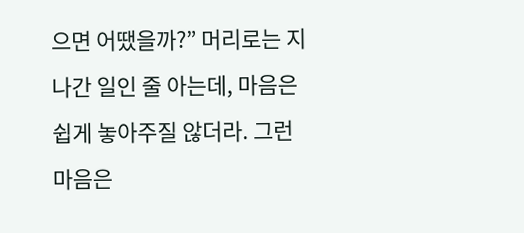으면 어땠을까?” 머리로는 지나간 일인 줄 아는데, 마음은 쉽게 놓아주질 않더라. 그런 마음은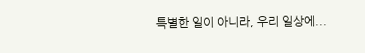특별한 일이 아니라, 우리 일상에...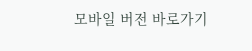모바일 버전 바로가기